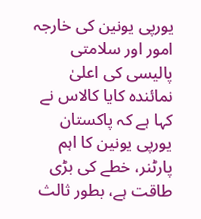یورپی یونین کی خارجہ امور اور سلامتی پالیسی کی اعلیٰ نمائندہ کایا کالاس نے کہا ہے کہ پاکستان یورپی یونین کا اہم پارٹنر، خطے کی بڑی طاقت ہے، بطور ثالث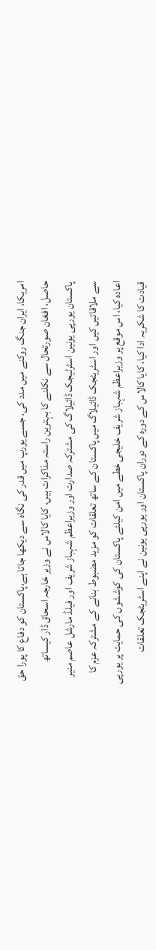امریکا، ایران جنگ روکنے میں مدد کی، جسے یورپ میں قدر کی نگاہ سے دیکھا جاتا ہے،پاکستان کو دفاع کا پورا حق حاصل، افغان صورتحال سے نکلنے کا بہترین راستہ مذاکرات ہیں، کایا کالاس نے وزیر خارجہ اسحاق ڈار کیساتھ پاکستان یورپی یونین اسٹرٹیجک ڈائیلاگ کی مشترکہ صدارت اور وزیراعظم شہباز شریف اور فیلڈ مارشل عاصم منیر سے ملاقاتیں کیں اور اسٹریٹجک ڈائیلاگ میں پاکستان کے ساتھ تعلقات کو مزید مضبوط بنانے کے مشترکہ عزم کا اعادہ کیا، اس موقع پر وزیراعظم شہباز شریف خلیجی خطے میں امن کیلئے پاکستان کی کوششوں کی حمایت پر یورپی قیادت کا شکریہ ادا کیا، کایا کالاس کے دورہ کے دوران پاکستان اور یورپی یونین نے اپنے اسٹریٹجک تعلقات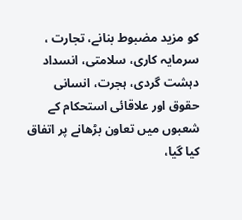کو مزید مضبوط بنانے، تجارت ، سرمایہ کاری، سلامتی، انسداد دہشت گردی، ہجرت، انسانی حقوق اور علاقائی استحکام کے شعبوں میں تعاون بڑھانے پر اتفاق کیا گیا،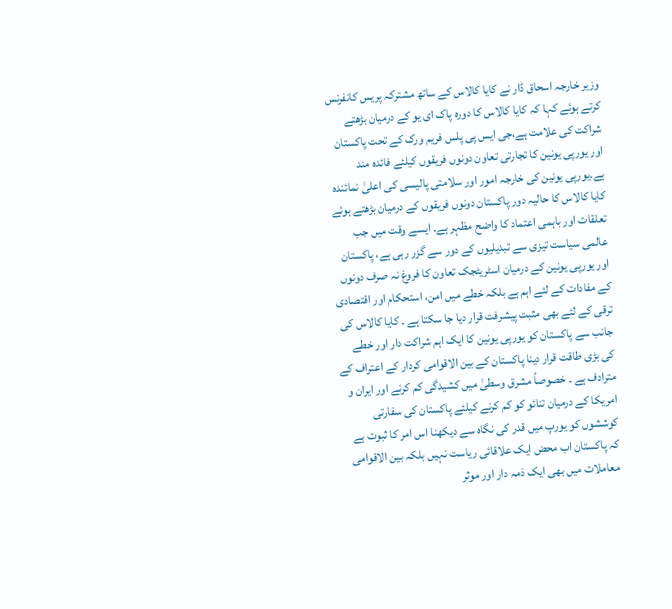وزیر خارجہ اسحاق ڈار نے کایا کالاس کے ساتھ مشترکہ پریس کانفرنس کرتے ہوئے کہا کہ کایا کالاس کا دورہ پاک ای یو کے درمیان بڑھتے شراکت کی علامت ہے،جی ایس پی پلس فریم ورک کے تحت پاکستان اور یورپی یونین کا تجارتی تعاون دونوں فریقوں کیلئے فائدہ مند ہے۔یورپی یونین کی خارجہ امور اور سلامتی پالیسی کی اعلیٰ نمائندہ کایا کالاس کا حالیہ دور پاکستان دونوں فریقوں کے درمیان بڑھتے ہوئے تعلقات اور باہمی اعتماد کا واضح مظہر ہے۔ ایسے وقت میں جب عالمی سیاست تیزی سے تبدیلیوں کے دور سے گزر رہی ہے، پاکستان اور یورپی یونین کے درمیان اسٹریٹجک تعاون کا فروغ نہ صرف دونوں کے مفادات کے لئے اہم ہے بلکہ خطے میں امن، استحکام اور اقتصادی ترقی کے لئے بھی مثبت پیشرفت قرار دیا جا سکتا ہے ۔ کایا کالاس کی جانب سے پاکستان کو یورپی یونین کا ایک اہم شراکت دار اور خطے کی بڑی طاقت قرار دینا پاکستان کے بین الاقوامی کردار کے اعتراف کے مترادف ہے ۔ خصوصاً مشرق وسطیٰ میں کشیدگی کم کرنے اور ایران و امریکا کے درمیان تنائو کو کم کرنے کیلئے پاکستان کی سفارتی کوششوں کو یورپ میں قدر کی نگاہ سے دیکھنا اس امر کا ثبوت ہے کہ پاکستان اب محض ایک علاقائی ریاست نہیں بلکہ بین الاقوامی معاملات میں بھی ایک ذمہ دار اور موثر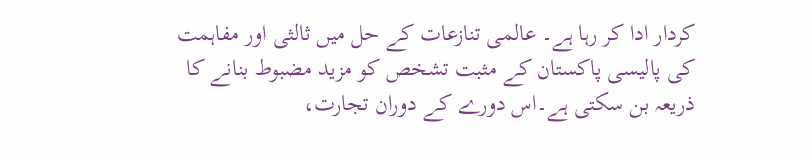کردار ادا کر رہا ہے۔ عالمی تنازعات کے حل میں ثالثی اور مفاہمت کی پالیسی پاکستان کے مثبت تشخص کو مزید مضبوط بنانے کا ذریعہ بن سکتی ہے۔اس دورے کے دوران تجارت،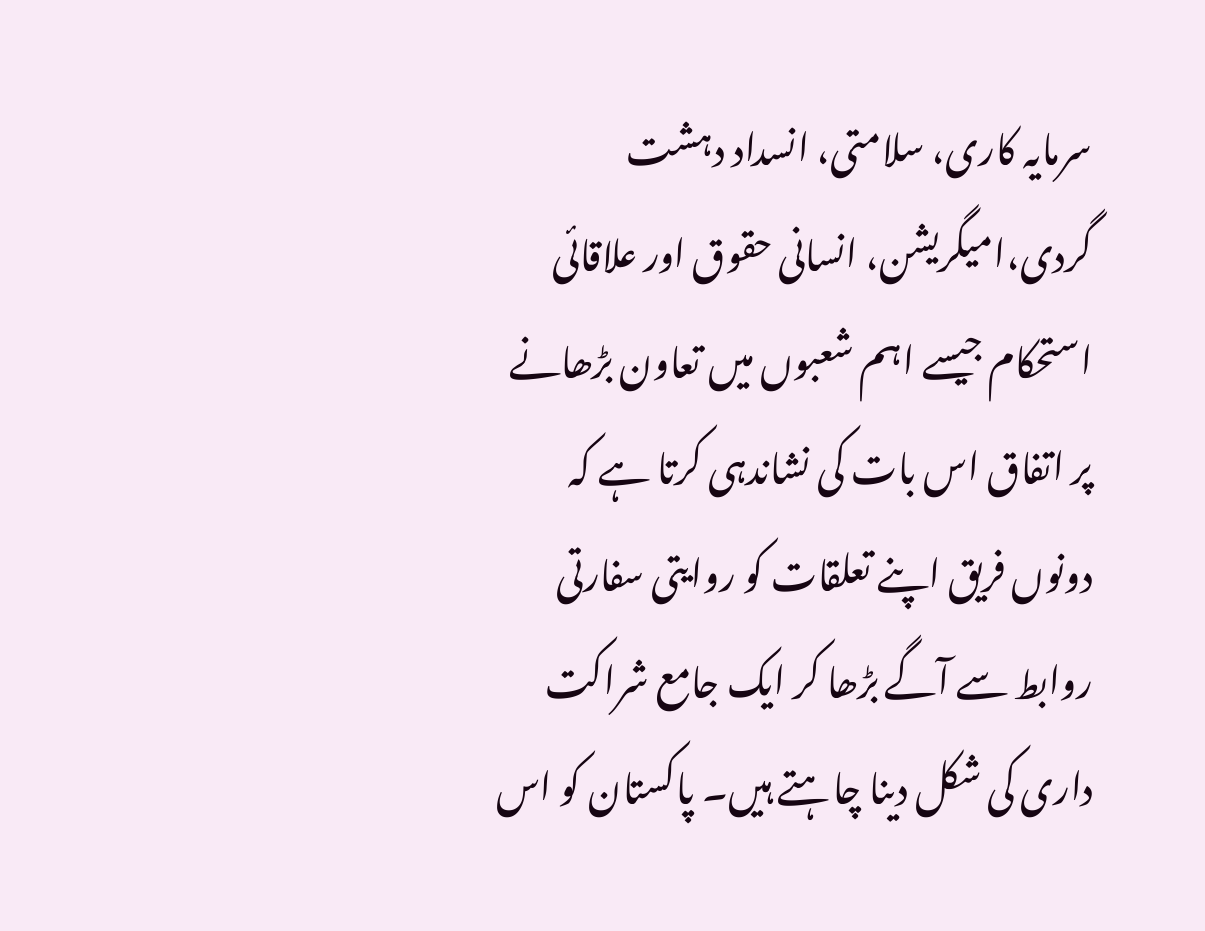سرمایہ کاری، سلامتی، انسداد دہشت گردی،امیگریشن، انسانی حقوق اور علاقائی استحکام جیسے اہم شعبوں میں تعاون بڑھانے پر اتفاق اس بات کی نشاندہی کرتا ہے کہ دونوں فریق اپنے تعلقات کو روایتی سفارتی روابط سے آگے بڑھا کر ایک جامع شراکت داری کی شکل دینا چاہتے ہیں۔ پاکستان کو اس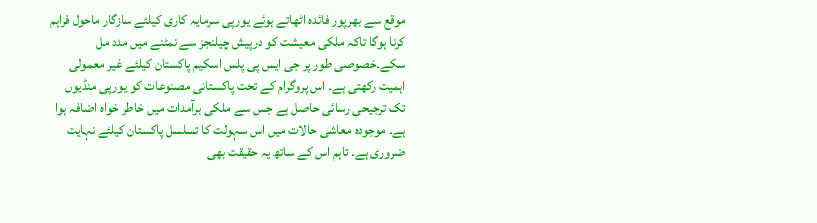موقع سے بھرپور فائدہ اٹھاتے ہوئے یورپی سرمایہ کاری کیلئے سازگار ماحول فراہم کرنا ہوگا تاکہ ملکی معیشت کو درپیش چیلنجز سے نمٹنے میں مدد مل سکے۔خصوصی طور پر جی ایس پی پلس اسکیم پاکستان کیلئے غیر معمولی اہمیت رکھتی ہے۔ اس پروگرام کے تحت پاکستانی مصنوعات کو یورپی منڈیوں تک ترجیحی رسائی حاصل ہے جس سے ملکی برآمدات میں خاطر خواہ اضافہ ہوا ہے۔ موجودہ معاشی حالات میں اس سہولت کا تسلسل پاکستان کیلئے نہایت ضروری ہے۔ تاہم اس کے ساتھ یہ حقیقت بھی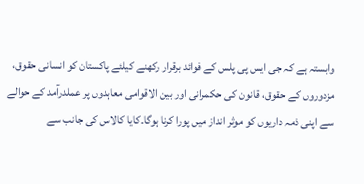وابستہ ہے کہ جی ایس پی پلس کے فوائد برقرار رکھنے کیلئے پاکستان کو انسانی حقوق، مزدوروں کے حقوق، قانون کی حکمرانی اور بین الاقوامی معاہدوں پر عملدرآمد کے حوالے سے اپنی ذمہ داریوں کو موثر انداز میں پورا کرنا ہوگا۔کایا کالاس کی جانب سے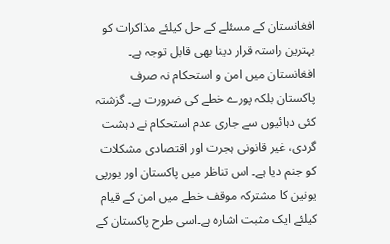افغانستان کے مسئلے کے حل کیلئے مذاکرات کو بہترین راستہ قرار دینا بھی قابل توجہ ہے۔ افغانستان میں امن و استحکام نہ صرف پاکستان بلکہ پورے خطے کی ضرورت ہے۔ گزشتہ کئی دہائیوں سے جاری عدم استحکام نے دہشت گردی، غیر قانونی ہجرت اور اقتصادی مشکلات کو جنم دیا ہے۔ اس تناظر میں پاکستان اور یورپی یونین کا مشترکہ موقف خطے میں امن کے قیام کیلئے ایک مثبت اشارہ ہے۔اسی طرح پاکستان کے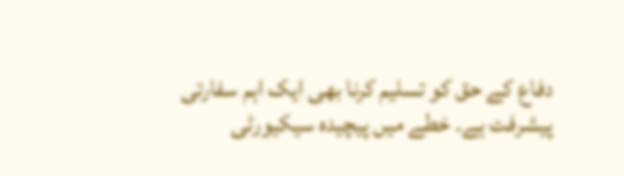دفاع کے حق کو تسلیم کرنا بھی ایک اہم سفارتی پیشرفت ہے۔ خطے میں پیچیدہ سیکیورٹی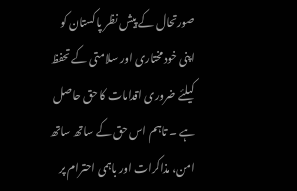صورتحال کے پیش نظر پاکستان کو اپنی خودمختاری اور سلامتی کے تحفظ کیلئے ضروری اقدامات کا حق حاصل ہے ۔ تاہم اس حق کے ساتھ ساتھ امن، مذاکرات اور باہمی احترام پر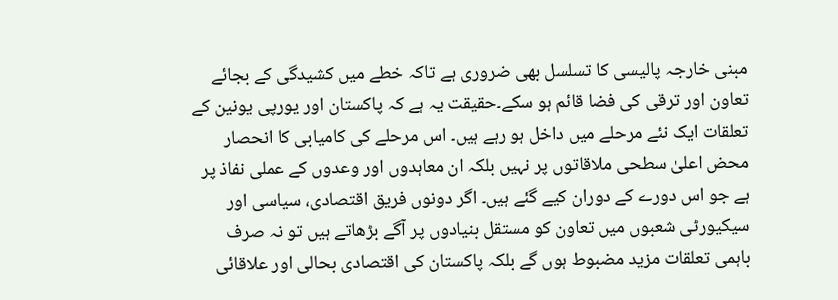مبنی خارجہ پالیسی کا تسلسل بھی ضروری ہے تاکہ خطے میں کشیدگی کے بجائے تعاون اور ترقی کی فضا قائم ہو سکے۔حقیقت یہ ہے کہ پاکستان اور یورپی یونین کے تعلقات ایک نئے مرحلے میں داخل ہو رہے ہیں۔ اس مرحلے کی کامیابی کا انحصار محض اعلیٰ سطحی ملاقاتوں پر نہیں بلکہ ان معاہدوں اور وعدوں کے عملی نفاذ پر ہے جو اس دورے کے دوران کیے گئے ہیں۔ اگر دونوں فریق اقتصادی، سیاسی اور سیکیورٹی شعبوں میں تعاون کو مستقل بنیادوں پر آگے بڑھاتے ہیں تو نہ صرف باہمی تعلقات مزید مضبوط ہوں گے بلکہ پاکستان کی اقتصادی بحالی اور علاقائی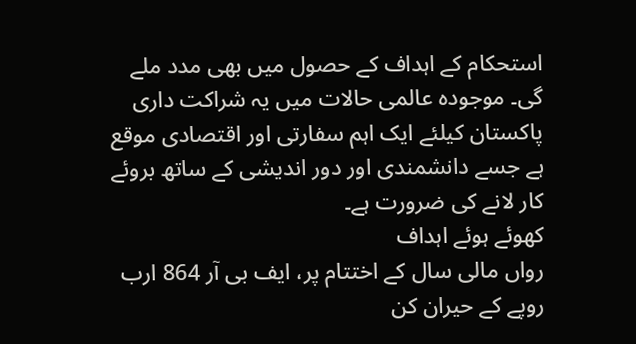استحکام کے اہداف کے حصول میں بھی مدد ملے گی۔ موجودہ عالمی حالات میں یہ شراکت داری پاکستان کیلئے ایک اہم سفارتی اور اقتصادی موقع ہے جسے دانشمندی اور دور اندیشی کے ساتھ بروئے کار لانے کی ضرورت ہے۔
کھوئے ہوئے اہداف
رواں مالی سال کے اختتام پر، ایف بی آر 864 ارب روپے کے حیران کن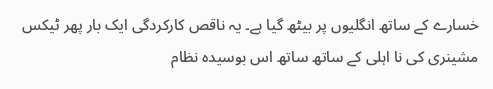خسارے کے ساتھ انگلیوں پر بیٹھ گیا ہے۔ یہ ناقص کارکردگی ایک بار پھر ٹیکس مشینری کی نا اہلی کے ساتھ ساتھ اس بوسیدہ نظام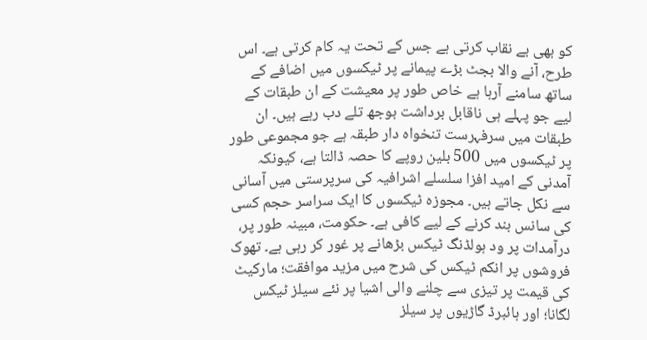کو بھی بے نقاب کرتی ہے جس کے تحت یہ کام کرتی ہے۔ اس طرح، آنے والا بجٹ بڑے پیمانے پر ٹیکسوں میں اضافے کے ساتھ سامنے آرہا ہے خاص طور پر معیشت کے ان طبقات کے لیے جو پہلے ہی ناقابل برداشت بوجھ تلے دب رہے ہیں۔ ان طبقات میں سرفہرست تنخواہ دار طبقہ ہے جو مجموعی طور پر ٹیکسوں میں 500 بلین روپے کا حصہ ڈالتا ہے، کیونکہ آمدنی کے امید افزا سلسلے اشرافیہ کی سرپرستی میں آسانی سے نکل جاتے ہیں۔ مجوزہ ٹیکسوں کا ایک سراسر حجم کسی کی سانس بند کرنے کے لیے کافی ہے۔ حکومت، مبینہ طور پر، درآمدات پر ود ہولڈنگ ٹیکس بڑھانے پر غور کر رہی ہے۔ تھوک فروشوں پر انکم ٹیکس کی شرح میں مزید موافقت؛ مارکیٹ کی قیمت پر تیزی سے چلنے والی اشیا پر نئے سیلز ٹیکس لگانا؛ اور ہائبرڈ گاڑیوں پر سیلز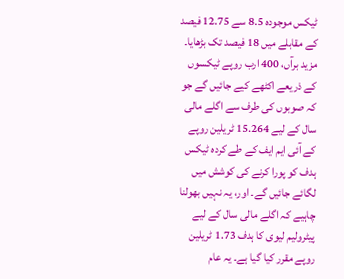ٹیکس موجودہ 8.5 سے 12.75 فیصد کے مقابلے میں 18 فیصد تک بڑھایا۔ مزید برآں، 400 ارب روپے ٹیکسوں کے ذریعے اکٹھے کیے جائیں گے جو کہ صوبوں کی طرف سے اگلے مالی سال کے لیے 15.264 ٹریلین روپے کے آئی ایم ایف کے طے کردہ ٹیکس ہدف کو پورا کرنے کی کوشش میں لگائے جائیں گے۔ اور، یہ نہیں بھولنا چاہیے کہ اگلے مالی سال کے لیے پیٹرولیم لیوی کا ہدف 1.73 ٹریلین روپے مقرر کیا گیا ہے۔ یہ عام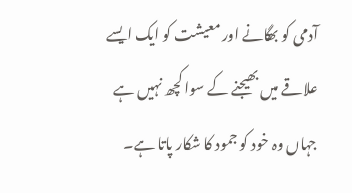آدمی کو بھگانے اور معیشت کو ایک ایسے علاقے میں بھیجنے کے سوا کچھ نہیں ہے جہاں وہ خود کو جمود کا شکار پاتا ہے۔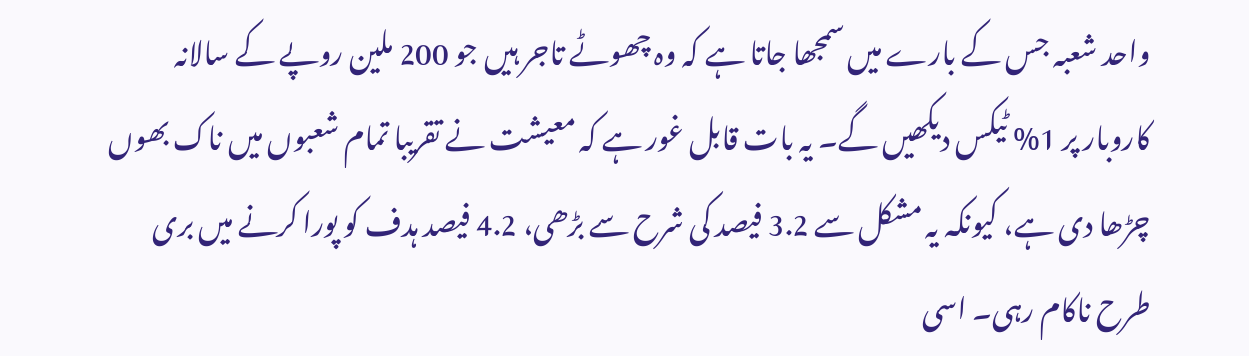واحد شعبہ جس کے بارے میں سمجھا جاتا ہے کہ وہ چھوٹے تاجر ہیں جو 200 ملین روپے کے سالانہ کاروبار پر 1% ٹیکس دیکھیں گے۔ یہ بات قابل غور ہے کہ معیشت نے تقریبا تمام شعبوں میں ناک بھوں چڑھا دی ہے، کیونکہ یہ مشکل سے 3.2 فیصد کی شرح سے بڑھی، 4.2 فیصد ہدف کو پورا کرنے میں بری طرح ناکام رہی۔ اسی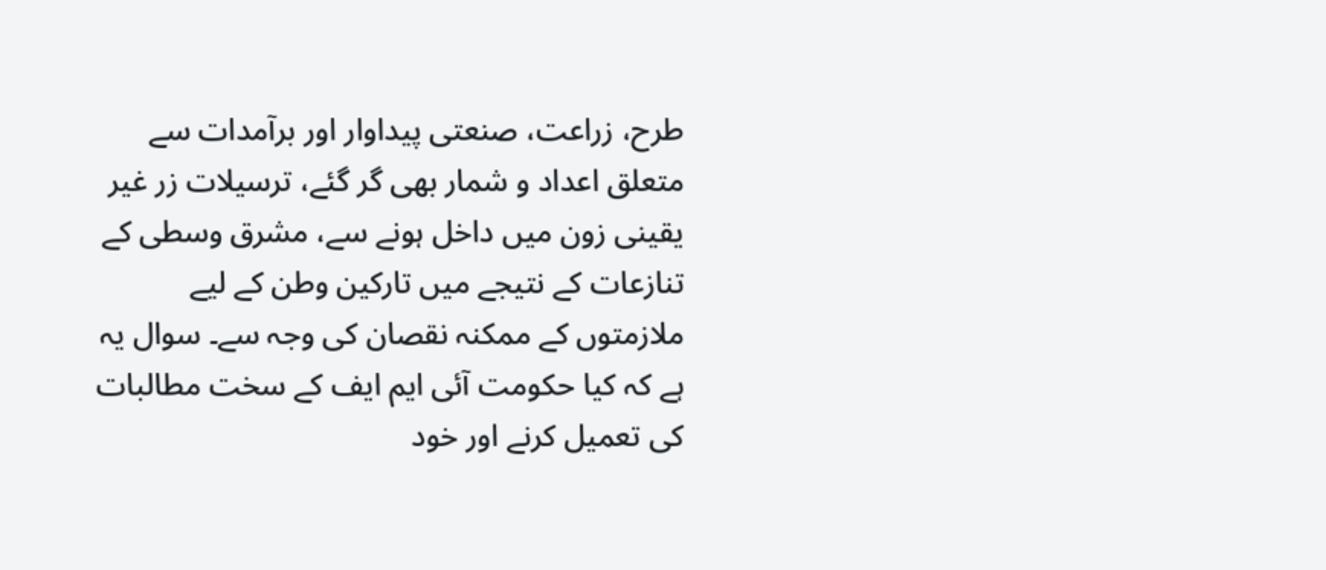طرح، زراعت، صنعتی پیداوار اور برآمدات سے متعلق اعداد و شمار بھی گر گئے، ترسیلات زر غیر یقینی زون میں داخل ہونے سے، مشرق وسطی کے تنازعات کے نتیجے میں تارکین وطن کے لیے ملازمتوں کے ممکنہ نقصان کی وجہ سے۔ سوال یہ ہے کہ کیا حکومت آئی ایم ایف کے سخت مطالبات کی تعمیل کرنے اور خود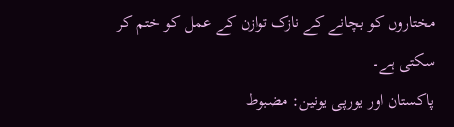مختاروں کو بچانے کے نازک توازن کے عمل کو ختم کر سکتی ہے۔
پاکستان اور یورپی یونین: مضبوط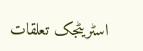اسٹریٹجک تعلقات